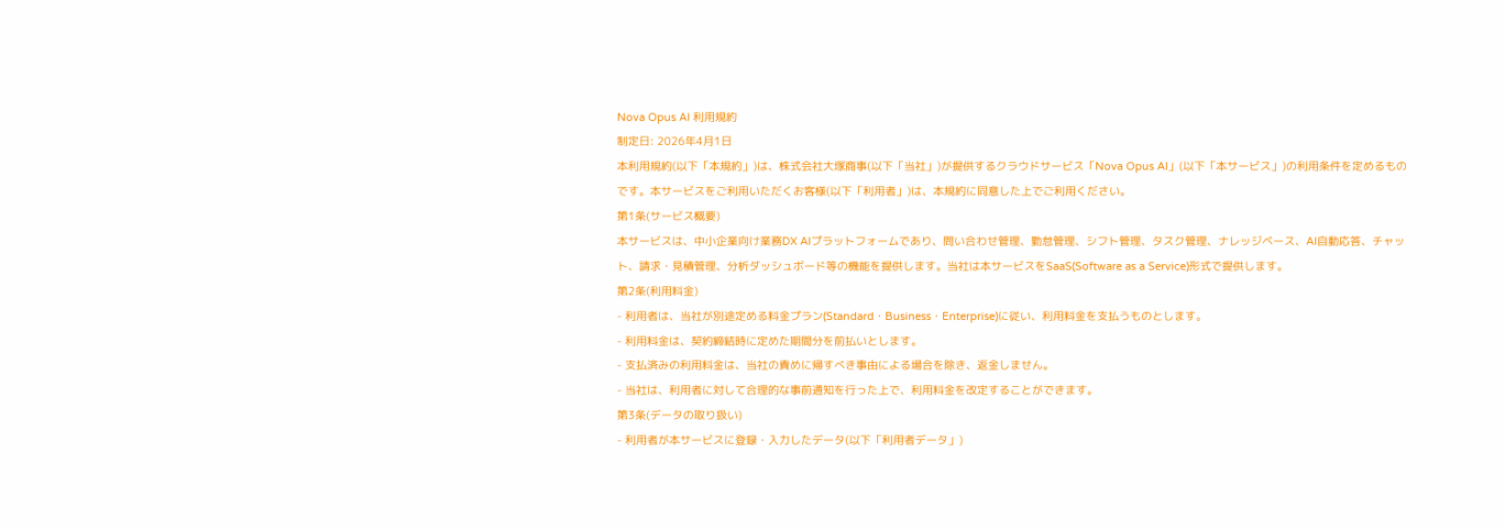Nova Opus AI 利用規約
制定日: 2026年4月1日
本利用規約(以下「本規約」)は、株式会社大塚商事(以下「当社」)が提供するクラウドサービス「Nova Opus AI」(以下「本サービス」)の利用条件を定めるものです。本サービスをご利用いただくお客様(以下「利用者」)は、本規約に同意した上でご利用ください。
第1条(サービス概要)
本サービスは、中小企業向け業務DX AIプラットフォームであり、問い合わせ管理、勤怠管理、シフト管理、タスク管理、ナレッジベース、AI自動応答、チャット、請求・見積管理、分析ダッシュボード等の機能を提供します。当社は本サービスをSaaS(Software as a Service)形式で提供します。
第2条(利用料金)
- 利用者は、当社が別途定める料金プラン(Standard・Business・Enterprise)に従い、利用料金を支払うものとします。
- 利用料金は、契約締結時に定めた期間分を前払いとします。
- 支払済みの利用料金は、当社の責めに帰すべき事由による場合を除き、返金しません。
- 当社は、利用者に対して合理的な事前通知を行った上で、利用料金を改定することができます。
第3条(データの取り扱い)
- 利用者が本サービスに登録・入力したデータ(以下「利用者データ」)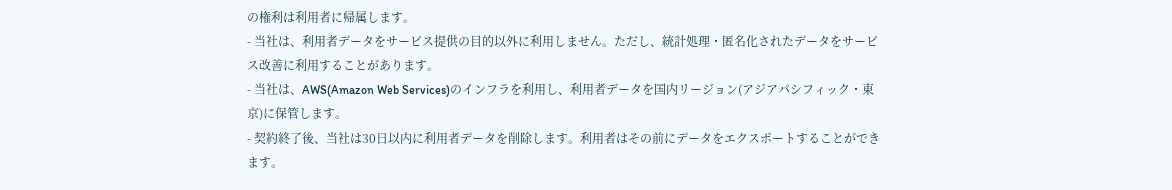の権利は利用者に帰属します。
- 当社は、利用者データをサービス提供の目的以外に利用しません。ただし、統計処理・匿名化されたデータをサービス改善に利用することがあります。
- 当社は、AWS(Amazon Web Services)のインフラを利用し、利用者データを国内リージョン(アジアパシフィック・東京)に保管します。
- 契約終了後、当社は30日以内に利用者データを削除します。利用者はその前にデータをエクスポートすることができます。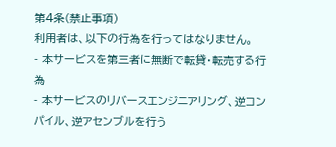第4条(禁止事項)
利用者は、以下の行為を行ってはなりません。
- 本サービスを第三者に無断で転貸・転売する行為
- 本サービスのリバースエンジニアリング、逆コンパイル、逆アセンブルを行う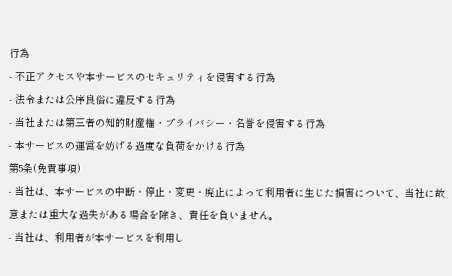行為
- 不正アクセスや本サービスのセキュリティを侵害する行為
- 法令または公序良俗に違反する行為
- 当社または第三者の知的財産権・プライバシー・名誉を侵害する行為
- 本サービスの運営を妨げる過度な負荷をかける行為
第5条(免責事項)
- 当社は、本サービスの中断・停止・変更・廃止によって利用者に生じた損害について、当社に故意または重大な過失がある場合を除き、責任を負いません。
- 当社は、利用者が本サービスを利用し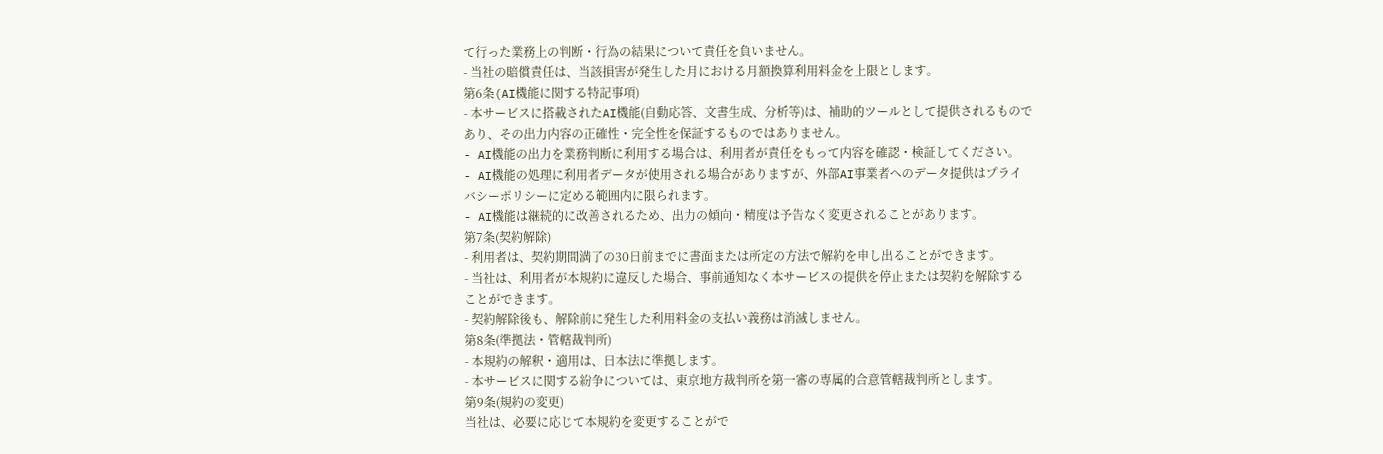て行った業務上の判断・行為の結果について責任を負いません。
- 当社の賠償責任は、当該損害が発生した月における月額換算利用料金を上限とします。
第6条(AI機能に関する特記事項)
- 本サービスに搭載されたAI機能(自動応答、文書生成、分析等)は、補助的ツールとして提供されるものであり、その出力内容の正確性・完全性を保証するものではありません。
- AI機能の出力を業務判断に利用する場合は、利用者が責任をもって内容を確認・検証してください。
- AI機能の処理に利用者データが使用される場合がありますが、外部AI事業者へのデータ提供はプライバシーポリシーに定める範囲内に限られます。
- AI機能は継続的に改善されるため、出力の傾向・精度は予告なく変更されることがあります。
第7条(契約解除)
- 利用者は、契約期間満了の30日前までに書面または所定の方法で解約を申し出ることができます。
- 当社は、利用者が本規約に違反した場合、事前通知なく本サービスの提供を停止または契約を解除することができます。
- 契約解除後も、解除前に発生した利用料金の支払い義務は消滅しません。
第8条(準拠法・管轄裁判所)
- 本規約の解釈・適用は、日本法に準拠します。
- 本サービスに関する紛争については、東京地方裁判所を第一審の専属的合意管轄裁判所とします。
第9条(規約の変更)
当社は、必要に応じて本規約を変更することがで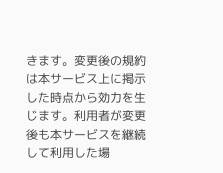きます。変更後の規約は本サービス上に掲示した時点から効力を生じます。利用者が変更後も本サービスを継続して利用した場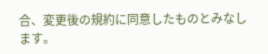合、変更後の規約に同意したものとみなします。